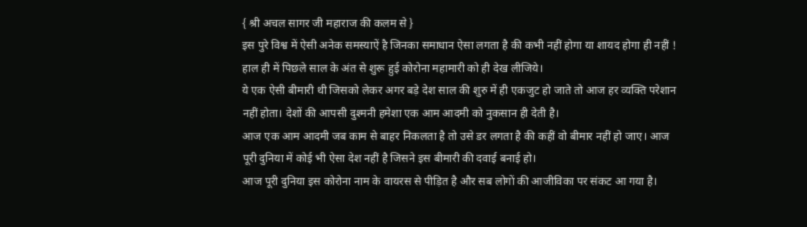{ श्री अचल सागर जी महाराज की कलम से }
इस पुरे विश्व में ऐसी अनेक समस्याऐं है जिनका समाधान ऐसा लगता है की कभी नहीं होगा या शायद होगा ही नहीं ! हाल ही में पिछले साल के अंत से शुरू हुई कोरोना महामारी को ही देख लीजिये।
ये एक ऐसी बीमारी थी जिसको लेकर अगर बड़े देश साल की शुरु में ही एकजुट हो जाते तो आज हर व्यक्ति परेशान नहीं होता। देशों की आपसी दुश्मनी हमेशा एक आम आदमी को नुकसान ही देती है।
आज एक आम आदमी जब काम से बाहर निकलता है तो उसे डर लगता है की कहीं वो बीमार नहीं हो जाए। आज पूरी दुनिया में कोई भी ऐसा देश नहीं है जिसने इस बीमारी की दवाई बनाई हो।
आज पूरी दुनिया इस कोरोना नाम के वायरस से पीड़ित है और सब लोगों की आजीविका पर संकट आ गया है।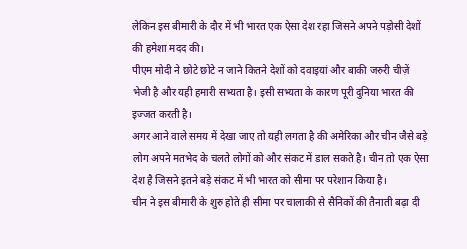लेकिन इस बीमारी के दौर में भी भारत एक ऐसा देश रहा जिसने अपने पड़ोसी देशों की हमेशा मदद की।
पीएम मोदी ने छोटे छोटे न जाने कितने देशों को दवाइयां और बाकी जरुरी चीज़ें भेजी है और यही हमारी सभ्यता है। इसी सभ्यता के कारण पूरी दुनिया भारत की इज्जत करती है।
अगर आने वाले समय में देखा जाए तो यही लगता है की अमेरिका और चीन जैसे बड़े लोग अपने मतभेद के चलते लोगों को और संकट में डाल सकते है। चीन तो एक ऐसा देश है जिसने इतने बड़े संकट में भी भारत को सीमा पर परेशान किया है।
चीन ने इस बीमारी के शुरु होते ही सीमा पर चालाकी से सैनिकों की तैनाती बढ़ा दी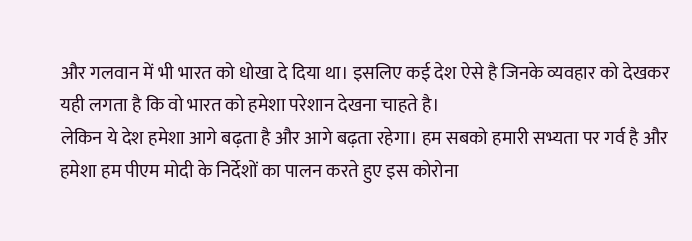और गलवान में भी भारत को धोखा दे दिया था। इसलिए कई देश ऐसे है जिनके व्यवहार को देखकर यही लगता है कि वो भारत को हमेशा परेशान देखना चाहते है।
लेकिन ये देश हमेशा आगे बढ़ता है और आगे बढ़ता रहेगा। हम सबको हमारी सभ्यता पर गर्व है और हमेशा हम पीएम मोदी के निर्देशों का पालन करते हुए इस कोरोना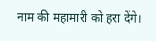नाम की महामारी को हरा देंगे।